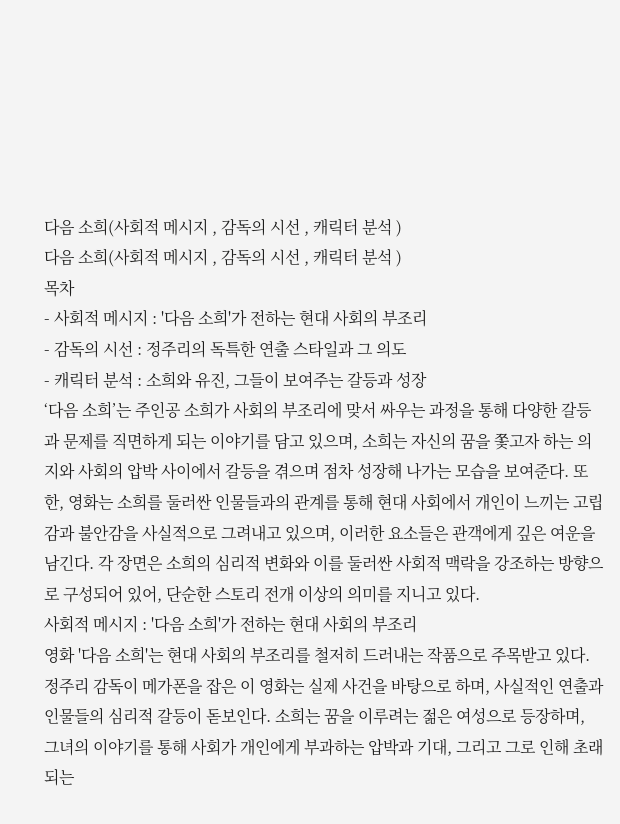다음 소희(사회적 메시지 , 감독의 시선 , 캐릭터 분석 )
다음 소희(사회적 메시지 , 감독의 시선 , 캐릭터 분석 )
목차
- 사회적 메시지 : '다음 소희'가 전하는 현대 사회의 부조리
- 감독의 시선 : 정주리의 독특한 연출 스타일과 그 의도
- 캐릭터 분석 : 소희와 유진, 그들이 보여주는 갈등과 성장
‘다음 소희’는 주인공 소희가 사회의 부조리에 맞서 싸우는 과정을 통해 다양한 갈등과 문제를 직면하게 되는 이야기를 담고 있으며, 소희는 자신의 꿈을 쫓고자 하는 의지와 사회의 압박 사이에서 갈등을 겪으며 점차 성장해 나가는 모습을 보여준다. 또한, 영화는 소희를 둘러싼 인물들과의 관계를 통해 현대 사회에서 개인이 느끼는 고립감과 불안감을 사실적으로 그려내고 있으며, 이러한 요소들은 관객에게 깊은 여운을 남긴다. 각 장면은 소희의 심리적 변화와 이를 둘러싼 사회적 맥락을 강조하는 방향으로 구성되어 있어, 단순한 스토리 전개 이상의 의미를 지니고 있다.
사회적 메시지 : '다음 소희'가 전하는 현대 사회의 부조리
영화 '다음 소희'는 현대 사회의 부조리를 철저히 드러내는 작품으로 주목받고 있다. 정주리 감독이 메가폰을 잡은 이 영화는 실제 사건을 바탕으로 하며, 사실적인 연출과 인물들의 심리적 갈등이 돋보인다. 소희는 꿈을 이루려는 젊은 여성으로 등장하며, 그녀의 이야기를 통해 사회가 개인에게 부과하는 압박과 기대, 그리고 그로 인해 초래되는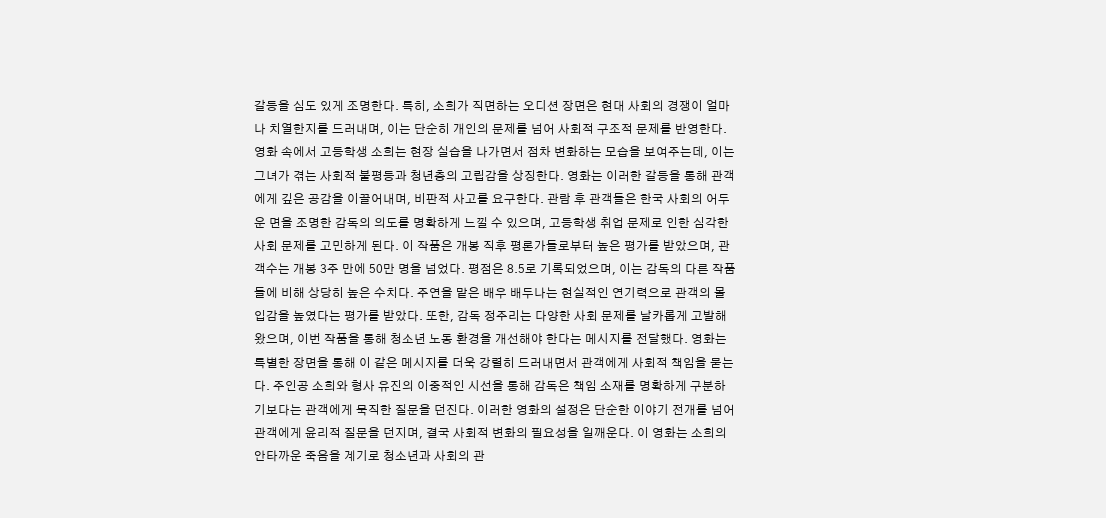갈등을 심도 있게 조명한다. 특히, 소희가 직면하는 오디션 장면은 현대 사회의 경쟁이 얼마나 치열한지를 드러내며, 이는 단순히 개인의 문제를 넘어 사회적 구조적 문제를 반영한다. 영화 속에서 고등학생 소희는 현장 실습을 나가면서 점차 변화하는 모습을 보여주는데, 이는 그녀가 겪는 사회적 불평등과 청년층의 고립감을 상징한다. 영화는 이러한 갈등을 통해 관객에게 깊은 공감을 이끌어내며, 비판적 사고를 요구한다. 관람 후 관객들은 한국 사회의 어두운 면을 조명한 감독의 의도를 명확하게 느낄 수 있으며, 고등학생 취업 문제로 인한 심각한 사회 문제를 고민하게 된다. 이 작품은 개봉 직후 평론가들로부터 높은 평가를 받았으며, 관객수는 개봉 3주 만에 50만 명을 넘었다. 평점은 8.5로 기록되었으며, 이는 감독의 다른 작품들에 비해 상당히 높은 수치다. 주연을 맡은 배우 배두나는 현실적인 연기력으로 관객의 몰입감을 높였다는 평가를 받았다. 또한, 감독 정주리는 다양한 사회 문제를 날카롭게 고발해 왔으며, 이번 작품을 통해 청소년 노동 환경을 개선해야 한다는 메시지를 전달했다. 영화는 특별한 장면을 통해 이 같은 메시지를 더욱 강렬히 드러내면서 관객에게 사회적 책임을 묻는다. 주인공 소희와 형사 유진의 이중적인 시선을 통해 감독은 책임 소재를 명확하게 구분하기보다는 관객에게 묵직한 질문을 던진다. 이러한 영화의 설정은 단순한 이야기 전개를 넘어 관객에게 윤리적 질문을 던지며, 결국 사회적 변화의 필요성을 일깨운다. 이 영화는 소희의 안타까운 죽음을 계기로 청소년과 사회의 관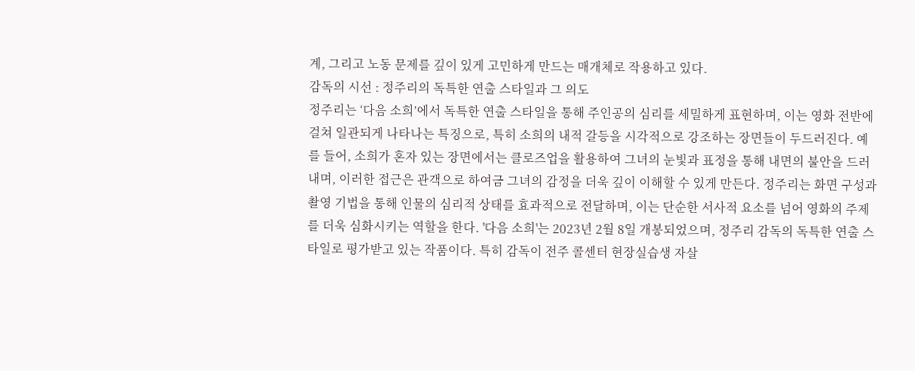계, 그리고 노동 문제를 깊이 있게 고민하게 만드는 매개체로 작용하고 있다.
감독의 시선 : 정주리의 독특한 연출 스타일과 그 의도
정주리는 ‘다음 소희’에서 독특한 연출 스타일을 통해 주인공의 심리를 세밀하게 표현하며, 이는 영화 전반에 걸쳐 일관되게 나타나는 특징으로, 특히 소희의 내적 갈등을 시각적으로 강조하는 장면들이 두드러진다. 예를 들어, 소희가 혼자 있는 장면에서는 클로즈업을 활용하여 그녀의 눈빛과 표정을 통해 내면의 불안을 드러내며, 이러한 접근은 관객으로 하여금 그녀의 감정을 더욱 깊이 이해할 수 있게 만든다. 정주리는 화면 구성과 촬영 기법을 통해 인물의 심리적 상태를 효과적으로 전달하며, 이는 단순한 서사적 요소를 넘어 영화의 주제를 더욱 심화시키는 역할을 한다. '다음 소희'는 2023년 2월 8일 개봉되었으며, 정주리 감독의 독특한 연출 스타일로 평가받고 있는 작품이다. 특히 감독이 전주 콜센터 현장실습생 자살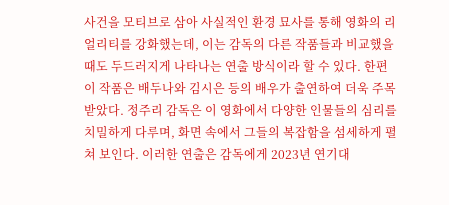사건을 모티브로 삼아 사실적인 환경 묘사를 통해 영화의 리얼리티를 강화했는데, 이는 감독의 다른 작품들과 비교했을 때도 두드러지게 나타나는 연출 방식이라 할 수 있다. 한편 이 작품은 배두나와 김시은 등의 배우가 출연하여 더욱 주목받았다. 정주리 감독은 이 영화에서 다양한 인물들의 심리를 치밀하게 다루며, 화면 속에서 그들의 복잡함을 섬세하게 펼쳐 보인다. 이러한 연출은 감독에게 2023년 연기대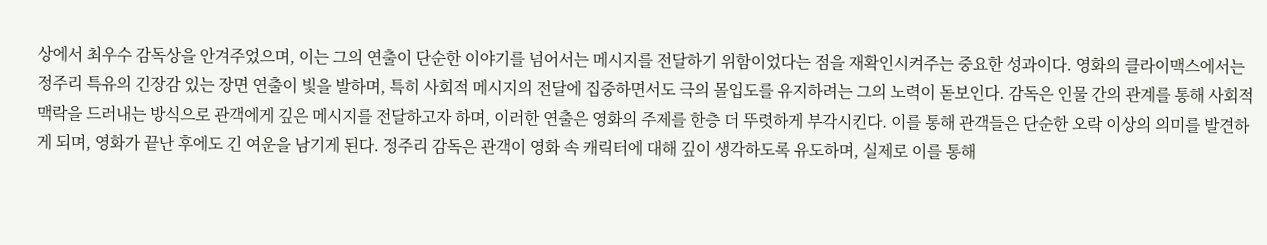상에서 최우수 감독상을 안겨주었으며, 이는 그의 연출이 단순한 이야기를 넘어서는 메시지를 전달하기 위함이었다는 점을 재확인시켜주는 중요한 성과이다. 영화의 클라이맥스에서는 정주리 특유의 긴장감 있는 장면 연출이 빛을 발하며, 특히 사회적 메시지의 전달에 집중하면서도 극의 몰입도를 유지하려는 그의 노력이 돋보인다. 감독은 인물 간의 관계를 통해 사회적 맥락을 드러내는 방식으로 관객에게 깊은 메시지를 전달하고자 하며, 이러한 연출은 영화의 주제를 한층 더 뚜렷하게 부각시킨다. 이를 통해 관객들은 단순한 오락 이상의 의미를 발견하게 되며, 영화가 끝난 후에도 긴 여운을 남기게 된다. 정주리 감독은 관객이 영화 속 캐릭터에 대해 깊이 생각하도록 유도하며, 실제로 이를 통해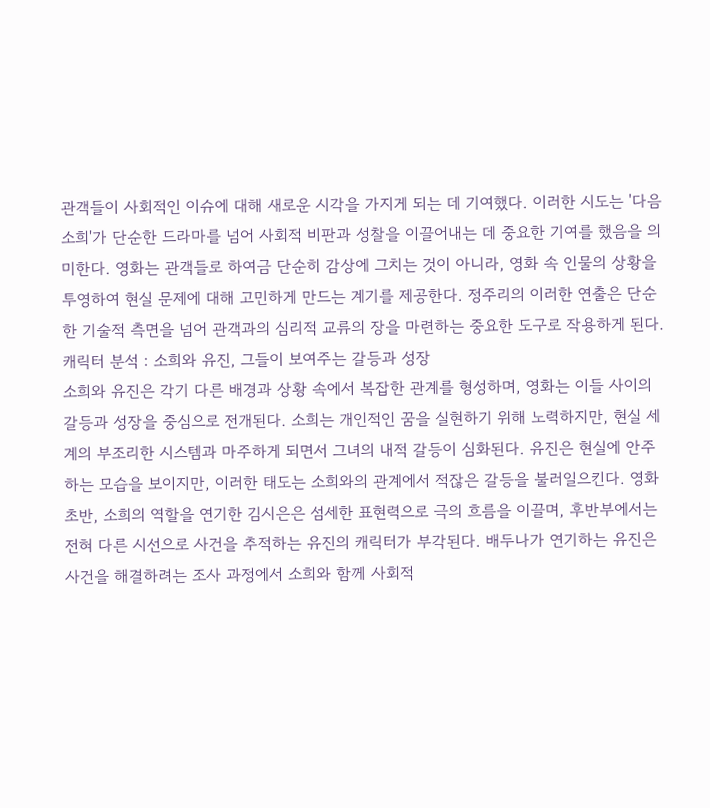관객들이 사회적인 이슈에 대해 새로운 시각을 가지게 되는 데 기여했다. 이러한 시도는 '다음 소희'가 단순한 드라마를 넘어 사회적 비판과 성찰을 이끌어내는 데 중요한 기여를 했음을 의미한다. 영화는 관객들로 하여금 단순히 감상에 그치는 것이 아니라, 영화 속 인물의 상황을 투영하여 현실 문제에 대해 고민하게 만드는 계기를 제공한다. 정주리의 이러한 연출은 단순한 기술적 측면을 넘어 관객과의 심리적 교류의 장을 마련하는 중요한 도구로 작용하게 된다.
캐릭터 분석 : 소희와 유진, 그들이 보여주는 갈등과 성장
소희와 유진은 각기 다른 배경과 상황 속에서 복잡한 관계를 형성하며, 영화는 이들 사이의 갈등과 성장을 중심으로 전개된다. 소희는 개인적인 꿈을 실현하기 위해 노력하지만, 현실 세계의 부조리한 시스템과 마주하게 되면서 그녀의 내적 갈등이 심화된다. 유진은 현실에 안주하는 모습을 보이지만, 이러한 태도는 소희와의 관계에서 적잖은 갈등을 불러일으킨다. 영화 초반, 소희의 역할을 연기한 김시은은 섬세한 표현력으로 극의 흐름을 이끌며, 후반부에서는 전혀 다른 시선으로 사건을 추적하는 유진의 캐릭터가 부각된다. 배두나가 연기하는 유진은 사건을 해결하려는 조사 과정에서 소희와 함께 사회적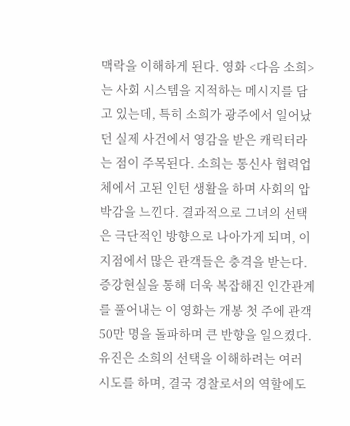맥락을 이해하게 된다. 영화 <다음 소희>는 사회 시스템을 지적하는 메시지를 담고 있는데, 특히 소희가 광주에서 일어났던 실제 사건에서 영감을 받은 캐릭터라는 점이 주목된다. 소희는 통신사 협력업체에서 고된 인턴 생활을 하며 사회의 압박감을 느낀다. 결과적으로 그녀의 선택은 극단적인 방향으로 나아가게 되며, 이 지점에서 많은 관객들은 충격을 받는다. 증강현실을 통해 더욱 복잡해진 인간관계를 풀어내는 이 영화는 개봉 첫 주에 관객 50만 명을 돌파하며 큰 반향을 일으켰다. 유진은 소희의 선택을 이해하려는 여러 시도를 하며, 결국 경찰로서의 역할에도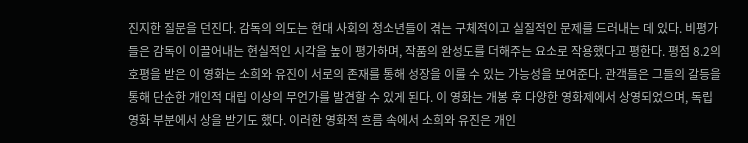진지한 질문을 던진다. 감독의 의도는 현대 사회의 청소년들이 겪는 구체적이고 실질적인 문제를 드러내는 데 있다. 비평가들은 감독이 이끌어내는 현실적인 시각을 높이 평가하며, 작품의 완성도를 더해주는 요소로 작용했다고 평한다. 평점 8.2의 호평을 받은 이 영화는 소희와 유진이 서로의 존재를 통해 성장을 이룰 수 있는 가능성을 보여준다. 관객들은 그들의 갈등을 통해 단순한 개인적 대립 이상의 무언가를 발견할 수 있게 된다. 이 영화는 개봉 후 다양한 영화제에서 상영되었으며, 독립영화 부분에서 상을 받기도 했다. 이러한 영화적 흐름 속에서 소희와 유진은 개인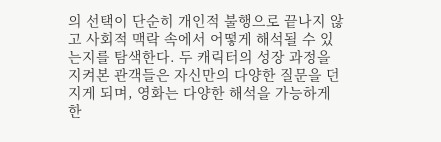의 선택이 단순히 개인적 불행으로 끝나지 않고 사회적 맥락 속에서 어떻게 해석될 수 있는지를 탐색한다. 두 캐릭터의 성장 과정을 지켜본 관객들은 자신만의 다양한 질문을 던지게 되며, 영화는 다양한 해석을 가능하게 한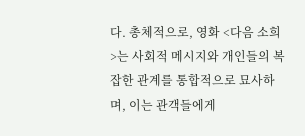다. 총체적으로, 영화 <다음 소희>는 사회적 메시지와 개인들의 복잡한 관계를 통합적으로 묘사하며, 이는 관객들에게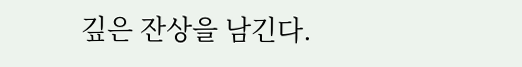깊은 잔상을 남긴다.